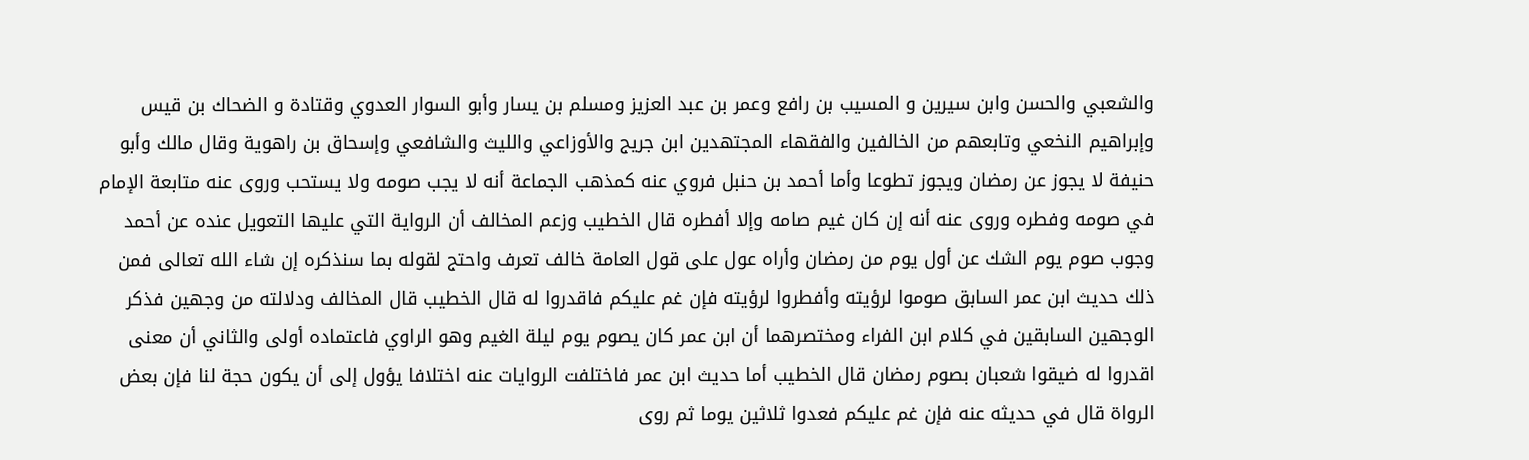والشعبي والحسن وابن سيرين و المسيب بن رافع وعمر بن عبد العزيز ومسلم بن يسار وأبو السوار العدوي وقتادة و الضحاك بن قيس وإبراهيم النخعي وتابعهم من الخالفين والفقهاء المجتهدين ابن جريج والأوزاعي والليث والشافعي وإسحاق بن راهوية وقال مالك وأبو حنيفة لا يجوز عن رمضان ويجوز تطوعا وأما أحمد بن حنبل فروي عنه كمذهب الجماعة أنه لا يجب صومه ولا يستحب وروى عنه متابعة الإمام في صومه وفطره وروى عنه أنه إن كان غيم صامه وإلا أفطره قال الخطيب وزعم المخالف أن الرواية التي عليها التعويل عنده عن أحمد وجوب صوم يوم الشك عن أول يوم من رمضان وأراه عول على قول العامة خالف تعرف واحتج لقوله بما سنذكره إن شاء الله تعالى فمن ذلك حديث ابن عمر السابق صوموا لرؤيته وأفطروا لرؤيته فإن غم عليكم فاقدروا له قال الخطيب قال المخالف ودلالته من وجهين فذكر الوجهين السابقين في كلام ابن الفراء ومختصرهما أن ابن عمر كان يصوم يوم ليلة الغيم وهو الراوي فاعتماده أولى والثاني أن معنى اقدروا له ضيقوا شعبان بصوم رمضان قال الخطيب أما حديث ابن عمر فاختلفت الروايات عنه اختلافا يؤول إلى أن يكون حجة لنا فإن بعض الرواة قال في حديثه عنه فإن غم عليكم فعدوا ثلاثين يوما ثم روى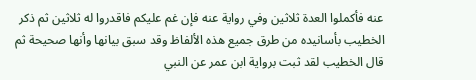عنه فأكملوا العدة ثلاثين وفي رواية عنه فإن غم عليكم فاقدروا له ثلاثين ثم ذكر الخطيب بأسانيده من طرق جميع هذه الألفاظ وقد سبق بيانها وأنها صحيحة ثم قال الخطيب لقد ثبت برواية ابن عمر عن النبي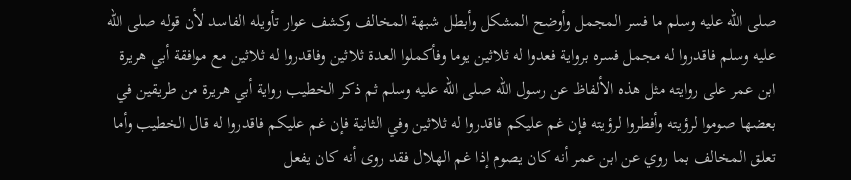صلى الله عليه وسلم ما فسر المجمل وأوضح المشكل وأبطل شبهة المخالف وكشف عوار تأويله الفاسد لأن قوله صلى الله عليه وسلم فاقدروا له مجمل فسره برواية فعدوا له ثلاثين يوما وفأكملوا العدة ثلاثين وفاقدروا له ثلاثين مع موافقة أبي هريرة ابن عمر على روايته مثل هذه الألفاظ عن رسول الله صلى الله عليه وسلم ثم ذكر الخطيب رواية أبي هريرة من طريقين في بعضها صوموا لرؤيته وأفطروا لرؤيته فإن غم عليكم فاقدروا له ثلاثين وفي الثانية فإن غم عليكم فاقدروا له قال الخطيب وأما تعلق المخالف بما روي عن ابن عمر أنه كان يصوم إذا غم الهلال فقد روى أنه كان يفعل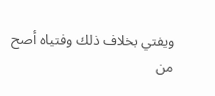ويفتي بخلاف ذلك وفتياه أصح من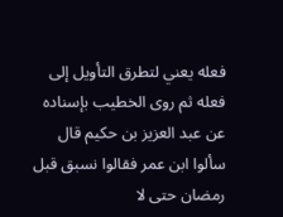فعله يعني لتطرق التأويل إلى فعله ثم روى الخطيب بإسناده عن عبد العزيز بن حكيم قال سألوا ابن عمر فقالوا نسبق قبل رمضان حتى لا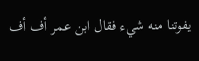يفوتنا منه شيء فقال ابن عمر أف أف